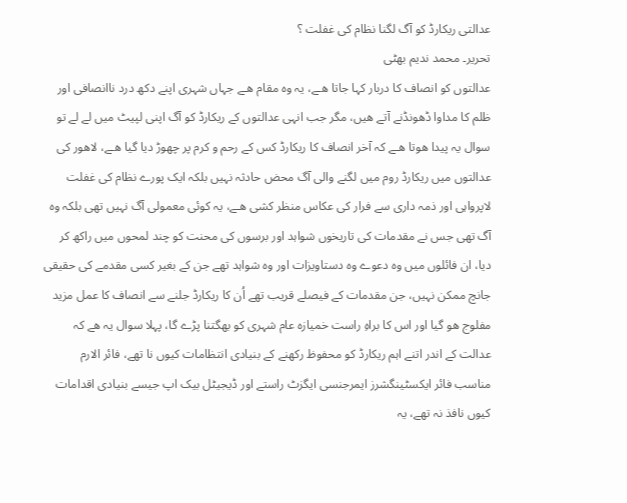عدالتی ریکارڈ کو آگ لگنا نظام کی غفلت ؟
تحریر۔ محمد ندیم بھٹی
عدالتوں کو انصاف کا دربار کہا جاتا ھـے، یہ وہ مقام ھـے جہاں شہری اپنے دکھ درد ناانصافی اور ظلم کا مداوا ڈھونڈنے آتے ھیں، مگر جب انہی عدالتوں کے ریکارڈ کو آگ اپنی لپیٹ میں لے لے تو سوال یہ پیدا ھوتا ھـے کہ آخر انصاف کا ریکارڈ کس کے رحم و کرم پر چھوڑ دیا گیا ھـے، لاھور کی عدالتوں میں ریکارڈ روم میں لگنے والی آگ محض حادثہ نہیں بلکہ ایک پورے نظام کی غفلت لاپرواہی اور ذمہ داری سے فرار کی عکاس منظر کشی ھـے، یہ کوئی معمولی آگ نہیں تھی بلکہ وہ آگ تھی جس نے مقدمات کی تاریخوں شواہد اور برسوں کی محنت کو چند لمحوں میں راکھ کر دیا، ان فائلوں میں وہ دعوے وہ دستاویزات اور وہ شواہد تھے جن کے بغیر کسی مقدمے کی حقیقی جانچ ممکن نہیں، جن مقدمات کے فیصلے قریب تھے اُن کا ریکارڈ جلنے سے انصاف کا عمل مزید مفلوج ھو گیا اور اس کا براہِ راست خمیازہ عام شہری کو بھگتنا پڑے گا، پہلا سوال یہ ھے کہ عدالت کے اندر اتنے اہم ریکارڈ کو محفوظ رکھنے کے بنیادی انتظامات کیوں نا تھے، فائر الارم مناسب فائر ایکسٹینگشرز ایمرجنسی ایگزٹ راستے اور ڈیجیٹل بیک اپ جیسے بنیادی اقدامات کیوں نافذ نہ تھے، یہ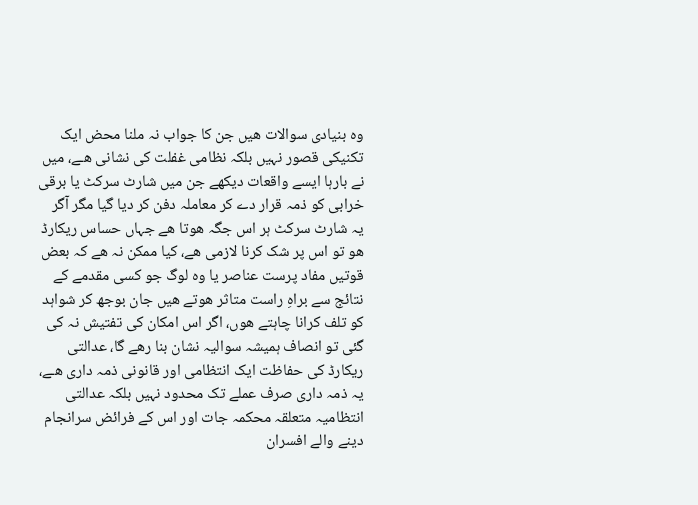وہ بنیادی سوالات ھیں جن کا جواب نہ ملنا محض ایک تکنیکی قصور نہیں بلکہ نظامی غفلت کی نشانی ھـے، میں نے بارہا ایسے واقعات دیکھے جن میں شارٹ سرکٹ یا برقی خرابی کو ذمہ قرار دے کر معاملہ دفن کر دیا گیا مگر آگر یہ شارٹ سرکٹ ہر اس جگہ ھوتا ھے جہاں حساس ریکارڈ ھو تو اس پر شک کرنا لازمی ھے، کیا ممکن نہ ھے کہ بعض قوتیں مفاد پرست عناصر یا وہ لوگ جو کسی مقدمے کے نتائج سے براہِ راست متاثر ھوتے ھیں جان بوجھ کر شواہد کو تلف کرانا چاہتے ھوں، اگر اس امکان کی تفتیش نہ کی گئی تو انصاف ہمیشہ سوالیہ نشان بنا رھے گا، عدالتی ریکارڈ کی حفاظت ایک انتظامی اور قانونی ذمہ داری ھـے، یہ ذمہ داری صرف عملے تک محدود نہیں بلکہ عدالتی انتظامیہ متعلقہ محکمہ جات اور اس کے فرائض سرانجام دینے والے افسران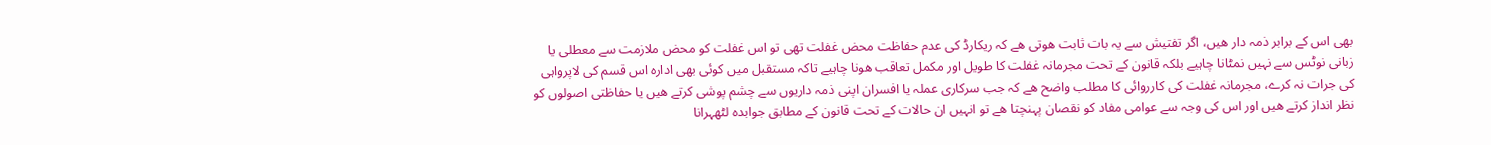بھی اس کے برابر ذمہ دار ھیں، اگر تفتیش سے یہ بات ثابت ھوتی ھے کہ ریکارڈ کی عدم حفاظت محض غفلت تھی تو اس غفلت کو محض ملازمت سے معطلی یا زبانی نوٹس سے نہیں نمٹانا چاہیے بلکہ قانون کے تحت مجرمانہ غفلت کا طویل اور مکمل تعاقب ھونا چاہیے تاکہ مستقبل میں کوئی بھی ادارہ اس قسم کی لاپرواہی کی جرات نہ کرے، مجرمانہ غفلت کی کارروائی کا مطلب واضح ھے کہ جب سرکاری عملہ یا افسران اپنی ذمہ داریوں سے چشم پوشی کرتے ھیں یا حفاظتی اصولوں کو نظر انداز کرتے ھیں اور اس کی وجہ سے عوامی مفاد کو نقصان پہنچتا ھے تو انہیں ان حالات کے تحت قانون کے مطابق جوابدہ لٹھہرانا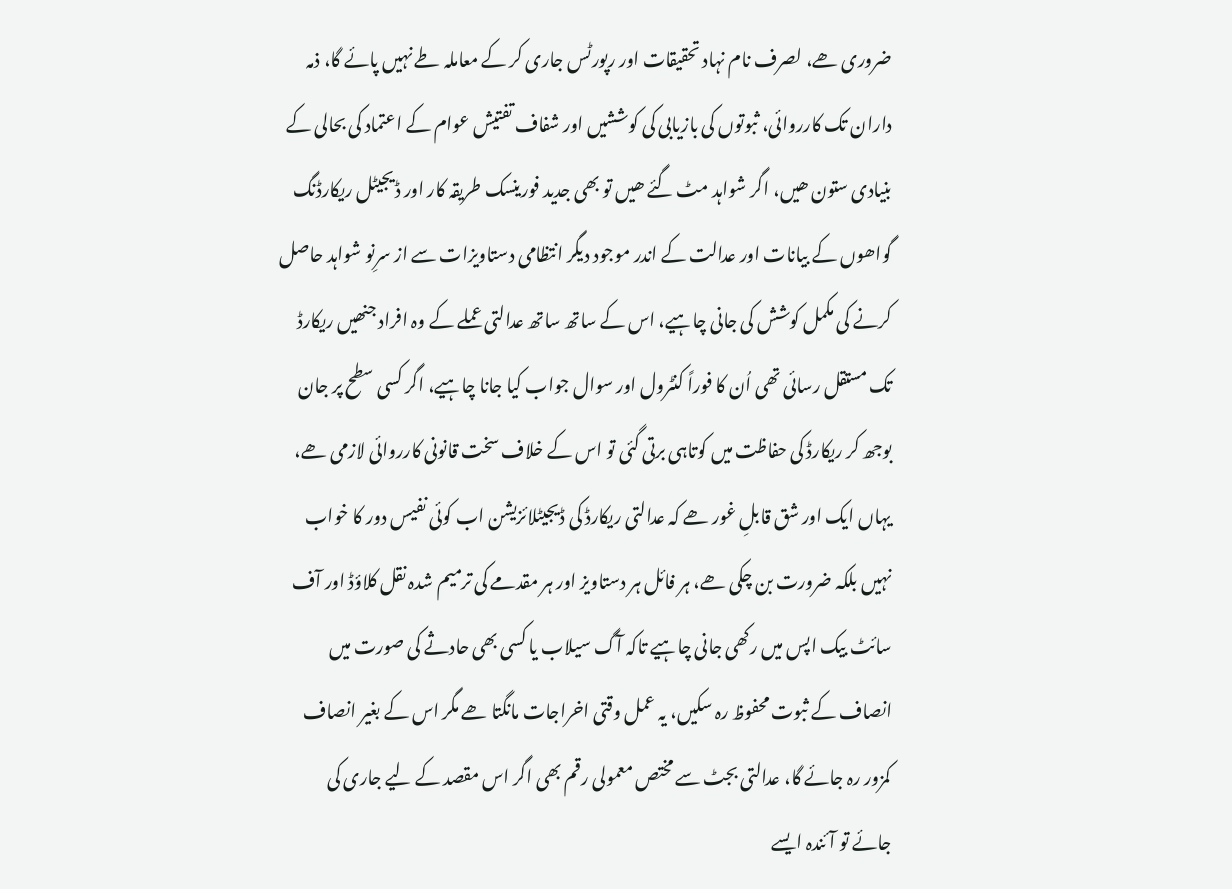ضروری ھے، لصرف نام نہاد تحقیقات اور رپورٹس جاری کر کے معاملہ طے نہیں پائے گا، ذمہ داران تک کارروائی، ثبوتوں کی بازیابی کی کوششیں اور شفاف تفتیش عوام کے اعتماد کی بحالی کے بنیادی ستون ھیں، اگر شواہد مٹ گئے ھیں تو بھی جدید فورینسک طریقہ کار اور ڈیجیٹل ریکارڈنگ گواھوں کے بیانات اور عدالت کے اندر موجود دیگر انتظامی دستاویزات سے از سرِنو شواہد حاصل کرنے کی مکمل کوشش کی جانی چاہیے، اس کے ساتھ ساتھ عدالتی عملے کے وہ افراد جنھیں ریکارڈ تک مستقل رسائی تھی اُن کا فوراً کنٹرول اور سوال جواب کیا جانا چاہیے، اگر کسی سطح پر جان بوجھ کر ریکارڈ کی حفاظت میں کوتاہی برتی گئی تو اس کے خلاف سخت قانونی کارروائی لازمی ھے، یہاں ایک اور شق قابلِ غور ھے کہ عدالتی ریکارڈ کی ڈیجیٹلائزیشن اب کوئی نفیس دور کا خواب نہیں بلکہ ضرورت بن چکی ھے، ہر فائل ہر دستاویز اور ہر مقدمے کی ترمیم شدہ نقل کلاؤڈ اور آف سائٹ بیک اپس میں رکھی جانی چاہیے تاکہ آگ سیلاب یا کسی بھی حادثے کی صورت میں انصاف کے ثبوت محفوظ رہ سکیں، یہ عمل وقتی اخراجات مانگتا ھے مگر اس کے بغیر انصاف کمزور رہ جائے گا، عدالتی بجٹ سے مختص معمولی رقم بھی اگر اس مقصد کے لیے جاری کی جائے تو آئندہ ایسے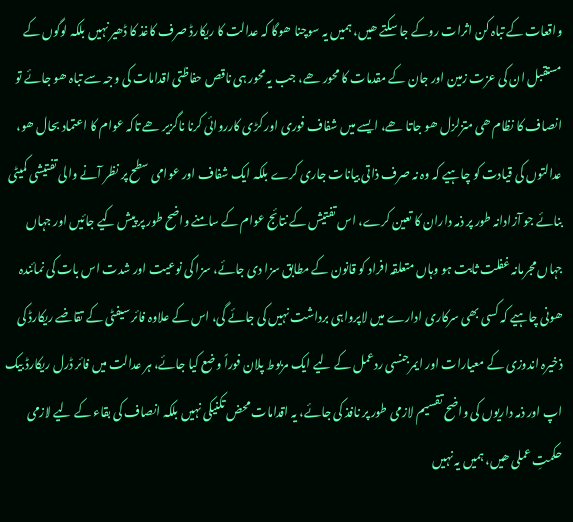واقعات کے تباہ کن اثرات روکے جا سکتے ھیں، ہمیں یہ سوچنا ھوگا کہ عدالت کا ریکارڈ صرف کاغذ کا ڈھیر نہیں بلکہ لوگوں کے مستقبل ان کی عزت زمین اور جان کے مقدمات کا محور ھے، جب یہ محور ہی ناقص حفاظتی اقدامات کی وجہ سے تباہ ھو جائے تو انصاف کا نظام ھی متزلزل ھو جاتا ھے، ایسے میں شفاف فوری اور کڑی کارروائی کرنا ناگزیر ھے تاکہ عوام کا اعتماد بحال ھو، عدالتوں کی قیادت کو چاہیے کہ وہ نہ صرف ذاتی بیانات جاری کرے بلکہ ایک شفاف اور عوامی سطح پر نظر آنے والی تفتیشی کمیٹی بنائے جو آزادانہ طور پر ذمہ داران کا تعین کرے، اس تفتیش کے نتائج عوام کے سامنے واضح طور پر پیش کیے جائیں اور جہاں جہاں مجرمانہ غفلت ثابت ہو وہاں متعلقہ افراد کو قانون کے مطابق سزا دی جائے، سزا کی نوعیت اور شدت اس بات کی نمائندہ ھونی چاہیے کہ کسی بھی سرکاری ادارے میں لاپرواہی برداشت نہیں کی جائے گی، اس کے علاوہ فائر سیفٹی کے تقاضے ریکارڈ کی ذخیرہ اندوزی کے معیارات اور ایمرجنسی ردعمل کے لیے ایک مربوط پلان فوراً وضع کیا جائے، ہر عدالت میں فائر ڈرل ریکارڈ بیک اپ اور ذمہ داریوں کی واضح تقسیم لازمی طور پر نافذ کی جائے، یہ اقدامات محض تکنیکی نہیں بلکہ انصاف کی بقاء کے لیے لازمی حکمتِ عملی ھیں، ہمیں یہ نہیں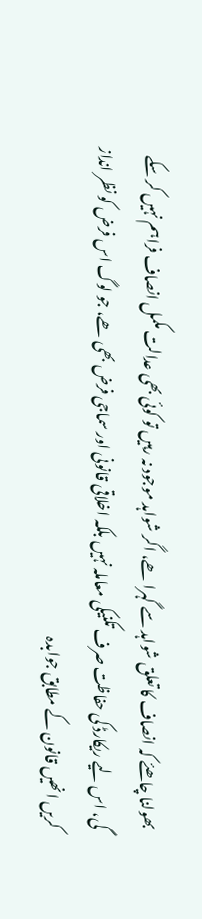بھولنا چاھئے کہ انصاف کا تعلق شواہد سے گہرا ھے، اگر شواہد موجود نہ رہیں تو کوئی بھی عدالت مکمل انصاف فراہم نہیں کر سکے گی، اس لیے ریکارڈ کی حفاظت صرف تکنیکی معاملہ نہیں بلکہ اخلاقی قانونی اور سماجی فرض بھی ھے، جو لوگ اس فرض کو نظر انداز کریں انھیں قانون کے مطابق جوابدہ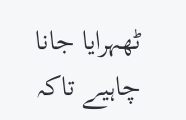ٹھہرایا جانا چاہیے تاکہ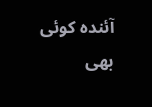آئندہ کوئی بھی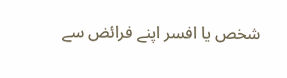شخص یا افسر اپنے فرائض سے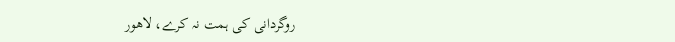روگردانی کی ہمت نہ کرے، لاھور